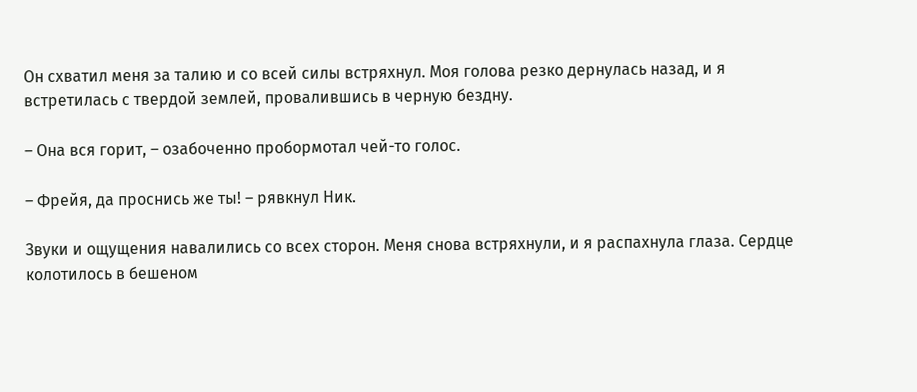Он схватил меня за талию и со всей силы встряхнул. Моя голова резко дернулась назад, и я встретилась с твердой землей, провалившись в черную бездну.

– Она вся горит, – озабоченно пробормотал чей-то голос.

– Фрейя, да проснись же ты! – рявкнул Ник.

Звуки и ощущения навалились со всех сторон. Меня снова встряхнули, и я распахнула глаза. Сердце колотилось в бешеном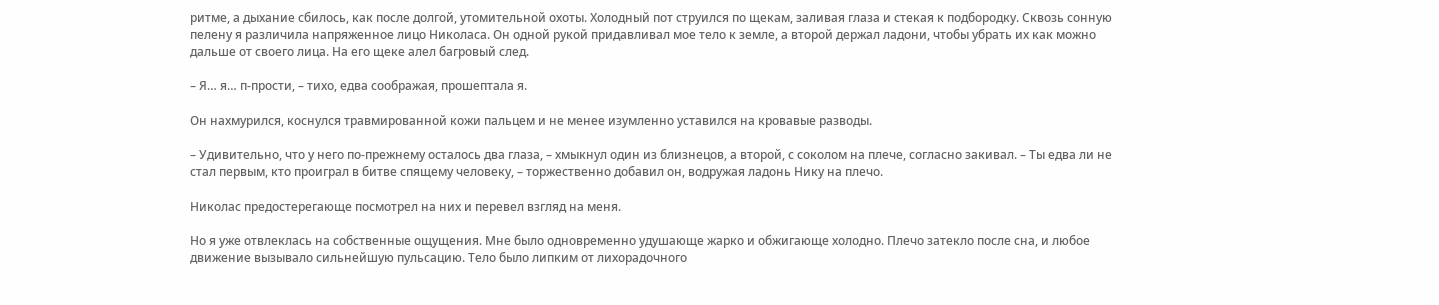ритме, а дыхание сбилось, как после долгой, утомительной охоты. Холодный пот струился по щекам, заливая глаза и стекая к подбородку. Сквозь сонную пелену я различила напряженное лицо Николаса. Он одной рукой придавливал мое тело к земле, а второй держал ладони, чтобы убрать их как можно дальше от своего лица. На его щеке алел багровый след.

– Я… я… п-прости, – тихо, едва соображая, прошептала я.

Он нахмурился, коснулся травмированной кожи пальцем и не менее изумленно уставился на кровавые разводы.

– Удивительно, что у него по-прежнему осталось два глаза, – хмыкнул один из близнецов, а второй, с соколом на плече, согласно закивал. – Ты едва ли не стал первым, кто проиграл в битве спящему человеку, – торжественно добавил он, водружая ладонь Нику на плечо.

Николас предостерегающе посмотрел на них и перевел взгляд на меня.

Но я уже отвлеклась на собственные ощущения. Мне было одновременно удушающе жарко и обжигающе холодно. Плечо затекло после сна, и любое движение вызывало сильнейшую пульсацию. Тело было липким от лихорадочного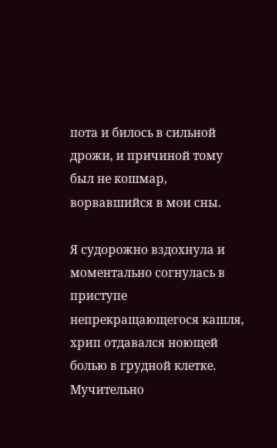пота и билось в сильной дрожи, и причиной тому был не кошмар, ворвавшийся в мои сны.

Я судорожно вздохнула и моментально согнулась в приступе непрекращающегося кашля, хрип отдавался ноющей болью в грудной клетке. Мучительно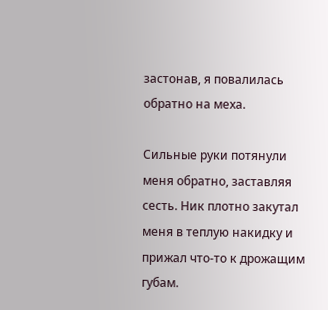застонав, я повалилась обратно на меха.

Сильные руки потянули меня обратно, заставляя сесть. Ник плотно закутал меня в теплую накидку и прижал что-то к дрожащим губам.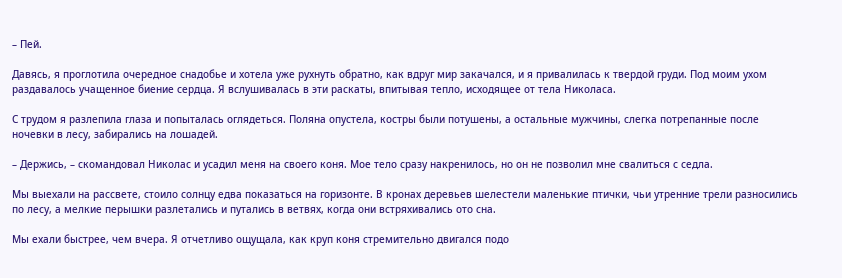– Пей.

Давясь, я проглотила очередное снадобье и хотела уже рухнуть обратно, как вдруг мир закачался, и я привалилась к твердой груди. Под моим ухом раздавалось учащенное биение сердца. Я вслушивалась в эти раскаты, впитывая тепло, исходящее от тела Николаса.

С трудом я разлепила глаза и попыталась оглядеться. Поляна опустела, костры были потушены, а остальные мужчины, слегка потрепанные после ночевки в лесу, забирались на лошадей.

– Держись, – скомандовал Николас и усадил меня на своего коня. Мое тело сразу накренилось, но он не позволил мне свалиться с седла.

Мы выехали на рассвете, стоило солнцу едва показаться на горизонте. В кронах деревьев шелестели маленькие птички, чьи утренние трели разносились по лесу, а мелкие перышки разлетались и путались в ветвях, когда они встряхивались ото сна.

Мы ехали быстрее, чем вчера. Я отчетливо ощущала, как круп коня стремительно двигался подо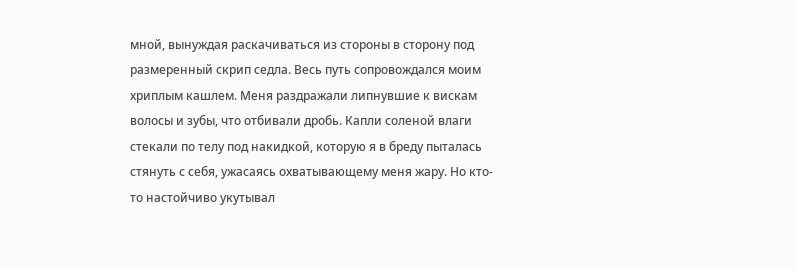мной, вынуждая раскачиваться из стороны в сторону под размеренный скрип седла. Весь путь сопровождался моим хриплым кашлем. Меня раздражали липнувшие к вискам волосы и зубы, что отбивали дробь. Капли соленой влаги стекали по телу под накидкой, которую я в бреду пыталась стянуть с себя, ужасаясь охватывающему меня жару. Но кто-то настойчиво укутывал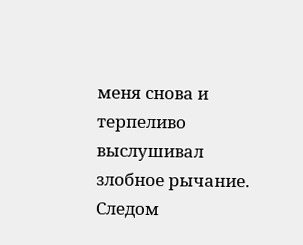меня снова и терпеливо выслушивал злобное рычание. Следом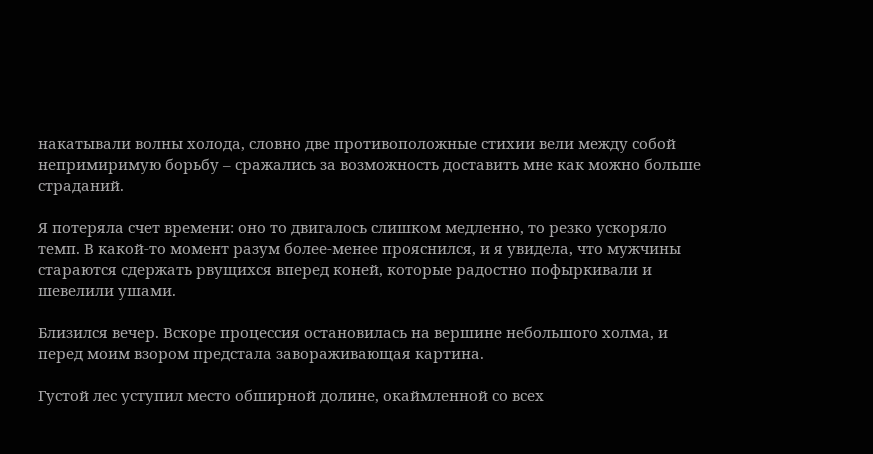накатывали волны холода, словно две противоположные стихии вели между собой непримиримую борьбу – сражались за возможность доставить мне как можно больше страданий.

Я потеряла счет времени: оно то двигалось слишком медленно, то резко ускоряло темп. В какой-то момент разум более-менее прояснился, и я увидела, что мужчины стараются сдержать рвущихся вперед коней, которые радостно пофыркивали и шевелили ушами.

Близился вечер. Вскоре процессия остановилась на вершине небольшого холма, и перед моим взором предстала завораживающая картина.

Густой лес уступил место обширной долине, окаймленной со всех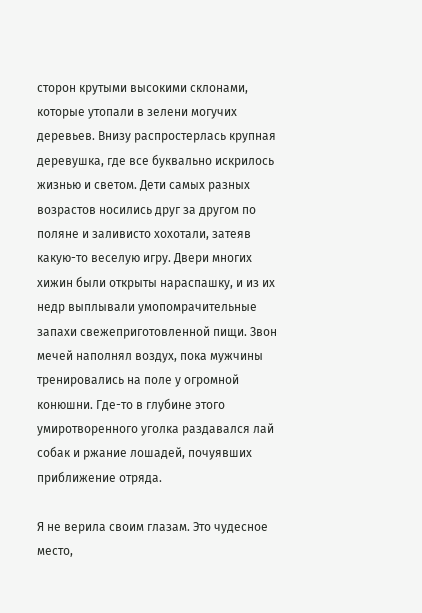сторон крутыми высокими склонами, которые утопали в зелени могучих деревьев. Внизу распростерлась крупная деревушка, где все буквально искрилось жизнью и светом. Дети самых разных возрастов носились друг за другом по поляне и заливисто хохотали, затеяв какую-то веселую игру. Двери многих хижин были открыты нараспашку, и из их недр выплывали умопомрачительные запахи свежеприготовленной пищи. Звон мечей наполнял воздух, пока мужчины тренировались на поле у огромной конюшни. Где-то в глубине этого умиротворенного уголка раздавался лай собак и ржание лошадей, почуявших приближение отряда.

Я не верила своим глазам. Это чудесное место,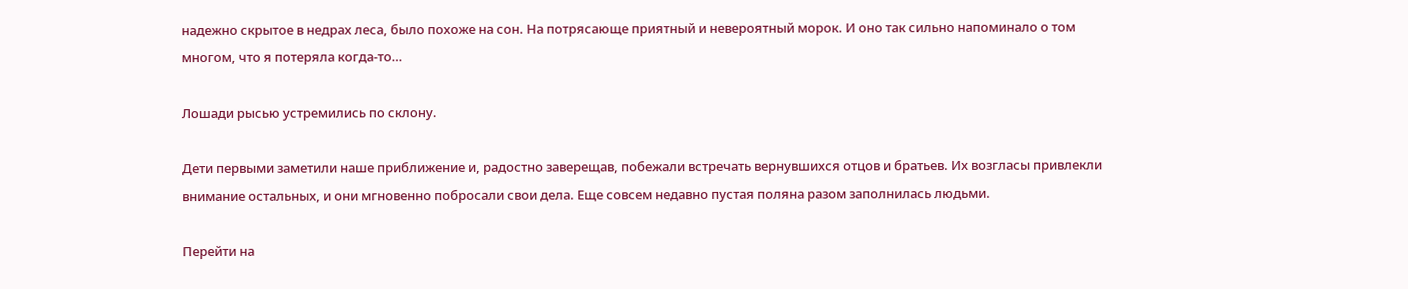надежно скрытое в недрах леса, было похоже на сон. На потрясающе приятный и невероятный морок. И оно так сильно напоминало о том многом, что я потеряла когда-то…

Лошади рысью устремились по склону.

Дети первыми заметили наше приближение и, радостно заверещав, побежали встречать вернувшихся отцов и братьев. Их возгласы привлекли внимание остальных, и они мгновенно побросали свои дела. Еще совсем недавно пустая поляна разом заполнилась людьми.

Перейти на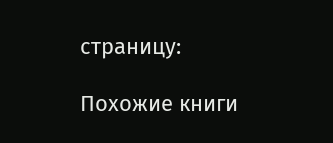страницу:

Похожие книги